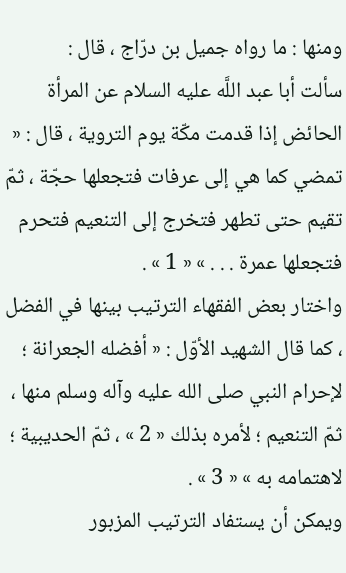ومنها : ما رواه جميل بن درّاج ، قال :
سألت أبا عبد اللَّه عليه السلام عن المرأة الحائض إذا قدمت مكّة يوم التروية ، قال : « تمضي كما هي إلى عرفات فتجعلها حجّة ، ثمّ تقيم حتى تطهر فتخرج إلى التنعيم فتحرم فتجعلها عمرة . . . » « 1 » .
واختار بعض الفقهاء الترتيب بينها في الفضل ، كما قال الشهيد الأوّل : « أفضله الجعرانة ؛ لإحرام النبي صلى الله عليه وآله وسلم منها ، ثمّ التنعيم ؛ لأمره بذلك « 2 » ، ثمّ الحديبية ؛ لاهتمامه به » « 3 » .
ويمكن أن يستفاد الترتيب المزبور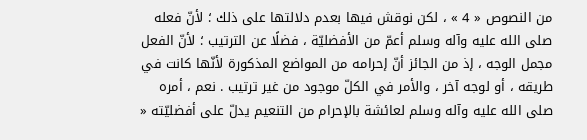من النصوص « 4 » ، لكن نوقش فيها بعدم دلالتها على ذلك ؛ لأنّ فعله صلى الله عليه وآله وسلم أعمّ من الأفضليّة ، فضلًا عن الترتيب ؛ لأنّ الفعل مجمل الوجه ، إذ من الجائز أنّ إحرامه من المواضع المذكورة لأنّها كانت في طريقه ، أو لوجه آخر ، والأمر في الكلّ موجود من غير ترتيب . نعم ، أمره صلى الله عليه وآله وسلم لعائشة بالإحرام من التنعيم يدلّ على أفضليّته «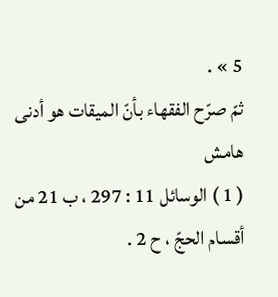5 » .
ثمّ صرّح الفقهاء بأنّ الميقات هو أدنى
هامش
( 1 ) الوسائل 11 : 297 ، ب 21 من أقسام الحجّ ، ح 2 .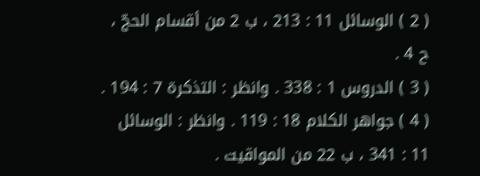( 2 ) الوسائل 11 : 213 ، ب 2 من أقسام الحجّ ، ح 4 .
( 3 ) الدروس 1 : 338 . وانظر : التذكرة 7 : 194 .
( 4 ) جواهر الكلام 18 : 119 . وانظر : الوسائل 11 : 341 ، ب 22 من المواقيت .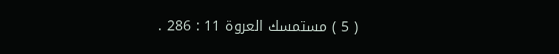( 5 ) مستمسك العروة 11 : 286 .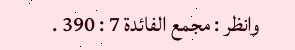وانظر : مجمع الفائدة 7 : 390 .